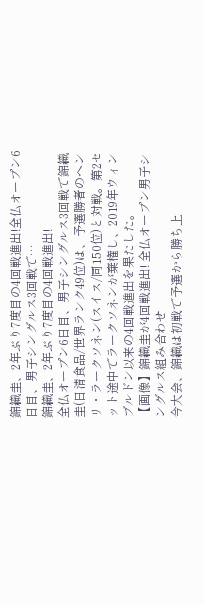錦織圭、2年ぶり7度目の4回戦進出!全仏オープン6日目、男子シングルス3回戦で…
錦織圭、2年ぶり7度目の4回戦進出!
全仏オープン6日目、男子シングルス3回戦で錦織圭(日清食品/世界ランク49位)は、予選勝者のヘンリ・ラークソネン(スイス/同150位)と対戦。第2セット途中でラークソネンが棄権し、2019年ウィンブルドン以来の4回戦進出を果たした。
【画像】錦織圭が4回戦進出! 全仏オープン男子シングルス組み合わせ
今大会、錦織は初戦で予選から勝ち上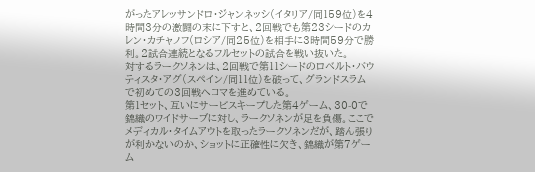がったアレッサンドロ・ジャンネッシ(イタリア/同159位)を4時間3分の激闘の末に下すと、2回戦でも第23シードのカレン・カチャノフ(ロシア/同25位)を相手に3時間59分で勝利。2試合連続となるフルセットの試合を戦い抜いた。
対するラークソネンは、2回戦で第11シードのロベルト・バウティスタ・アグ(スペイン/同11位)を破って、グランドスラムで初めての3回戦へコマを進めている。
第1セット、互いにサービスキープした第4ゲーム、30-0で錦織のワイドサーブに対し、ラークソネンが足を負傷。ここでメディカル・タイムアウトを取ったラークソネンだが、踏ん張りが利かないのか、ショットに正確性に欠き、錦織が第7ゲーム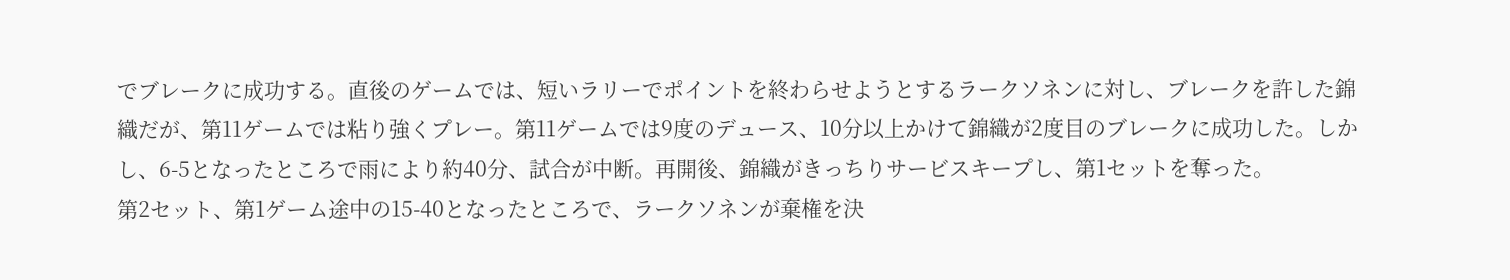でブレークに成功する。直後のゲームでは、短いラリーでポイントを終わらせようとするラークソネンに対し、ブレークを許した錦織だが、第11ゲームでは粘り強くプレー。第11ゲームでは9度のデュース、10分以上かけて錦織が2度目のブレークに成功した。しかし、6-5となったところで雨により約40分、試合が中断。再開後、錦織がきっちりサービスキープし、第1セットを奪った。
第2セット、第1ゲーム途中の15-40となったところで、ラークソネンが棄権を決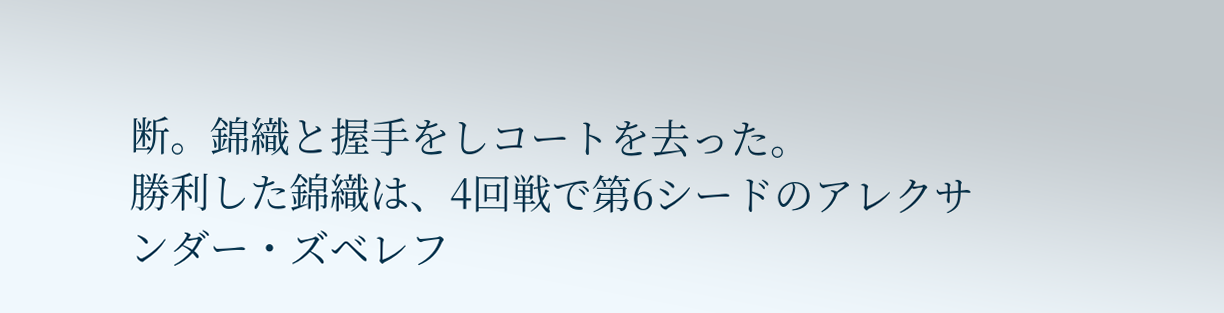断。錦織と握手をしコートを去った。
勝利した錦織は、4回戦で第6シードのアレクサンダー・ズベレフ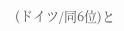(ドイツ/同6位)と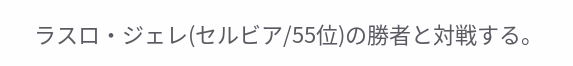ラスロ・ジェレ(セルビア/55位)の勝者と対戦する。